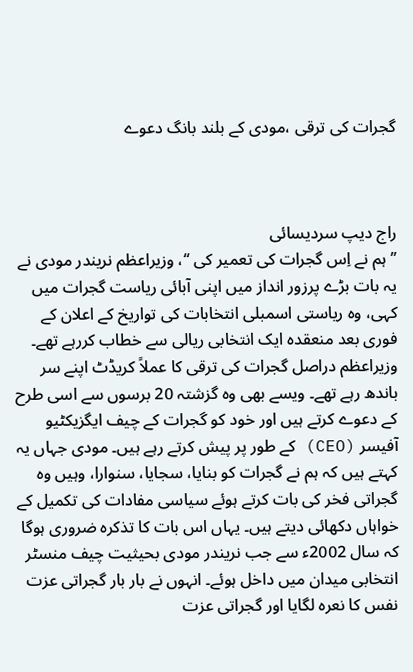گجرات کی ترقی ،مودی کے بلند بانگ دعوے



راج دیپ سردیسائی
’’ہم نے اِس گجرات کی تعمیر کی ‘‘، وزیراعظم نریندر مودی نے یہ بات بڑے پرزور انداز میں اپنی آبائی ریاست گجرات میں کہی، وہ ریاستی اسمبلی انتخابات کی تواریخ کے اعلان کے فوری بعد منعقدہ ایک انتخابی ریالی سے خطاب کررہے تھے۔ وزیراعظم دراصل گجرات کی ترقی کا عملاً کریڈٹ اپنے سر باندھ رہے تھے۔ ویسے بھی وہ گزشتہ 20 برسوں سے اسی طرح کے دعوے کرتے ہیں اور خود کو گجرات کے چیف ایگزیکٹیو آفیسر (CEO) کے طور پر پیش کرتے رہے ہیں۔ مودی جہاں یہ کہتے ہیں کہ ہم نے گجرات کو بنایا، سجایا، سنوارا، وہیں وہ گجراتی فخر کی بات کرتے ہوئے سیاسی مفادات کی تکمیل کے خواہاں دکھائی دیتے ہیں۔ یہاں اس بات کا تذکرہ ضروری ہوگا کہ سال 2002ء سے جب نریندر مودی بحیثیت چیف منسٹر انتخابی میدان میں داخل ہوئے۔ انہوں نے بار بار گجراتی عزت نفس کا نعرہ لگایا اور گجراتی عزت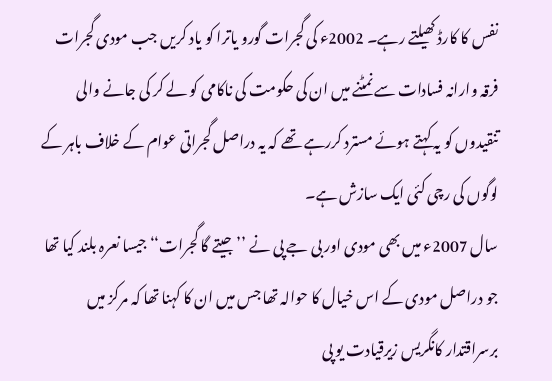نفس کا کارڈ کھیلتے رہے۔ 2002ء کی گجرات گورو یاترا کو یاد کریں جب مودی گجرات فرقہ وارانہ فسادات سے نمٹنے میں ان کی حکومت کی ناکامی کو لے کر کی جانے والی تنقیدوں کو یہ کہتے ہوئے مسترد کررہے تھے کہ یہ دراصل گجراتی عوام کے خلاف باہر کے لوگوں کی رچی کئی ایک سازش ہے۔
سال 2007ء میں بھی مودی اور بی جے پی نے ’’جیتے گا گجرات‘‘ جیسا نعرہ بلند کیا تھا جو دراصل مودی کے اس خیال کا حوالہ تھا جس میں ان کا کہنا تھا کہ مرکز میں برسراقتدار کانگریس زیرقیادت یو پی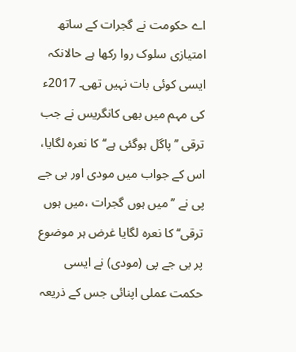اے حکومت نے گجرات کے ساتھ امتیازی سلوک روا رکھا ہے حالانکہ ایسی کوئی بات نہیں تھی۔ 2017ء کی مہم میں بھی کانگریس نے جب ترقی ’’پاگل ہوگئی ہے‘‘ کا نعرہ لگایا، اس کے جواب میں مودی اور بی جے پی نے ’’میں ہوں گجرات ،میں ہوں ترقی‘‘ کا نعرہ لگایا غرض ہر موضوع پر بی جے پی (مودی) نے ایسی حکمت عملی اپنائی جس کے ذریعہ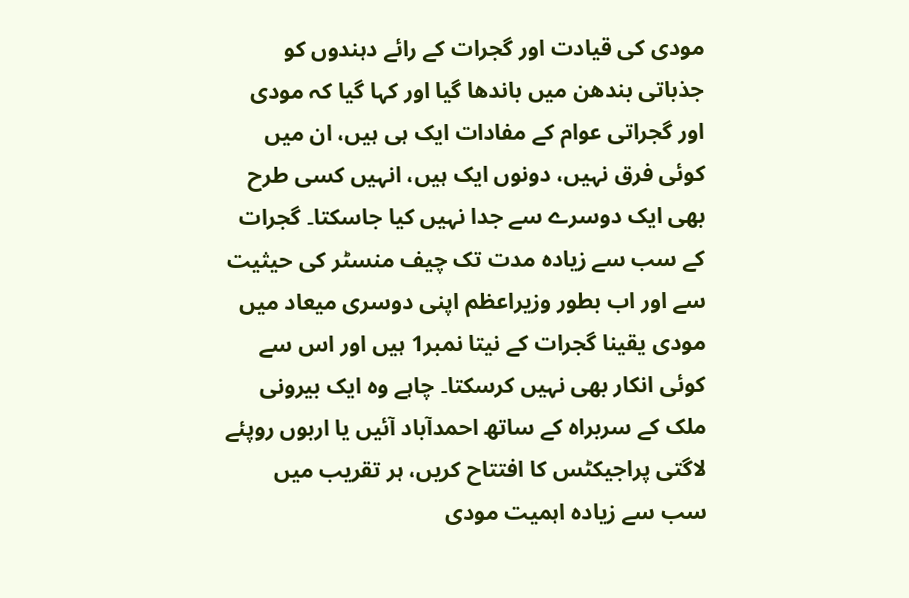مودی کی قیادت اور گجرات کے رائے دہندوں کو جذباتی بندھن میں باندھا گیا اور کہا گیا کہ مودی اور گجراتی عوام کے مفادات ایک ہی ہیں، ان میں کوئی فرق نہیں، دونوں ایک ہیں، انہیں کسی طرح بھی ایک دوسرے سے جدا نہیں کیا جاسکتا۔ گجرات کے سب سے زیادہ مدت تک چیف منسٹر کی حیثیت سے اور اب بطور وزیراعظم اپنی دوسری میعاد میں مودی یقینا گجرات کے نیتا نمبر1 ہیں اور اس سے کوئی انکار بھی نہیں کرسکتا۔ چاہے وہ ایک بیرونی ملک کے سربراہ کے ساتھ احمدآباد آئیں یا اربوں روپئے لاگتی پراجیکٹس کا افتتاح کریں، ہر تقریب میں سب سے زیادہ اہمیت مودی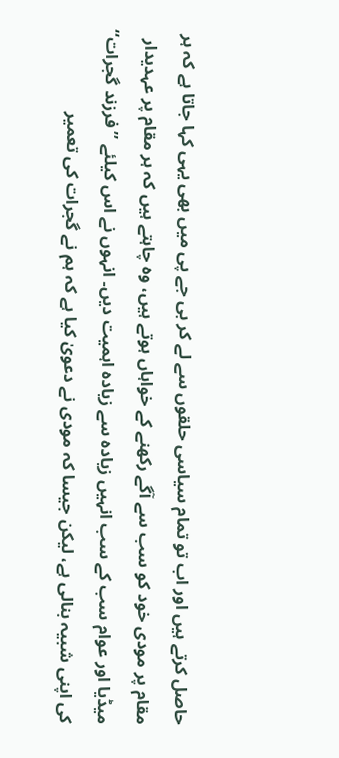حاصل کرتے ہیں اور اب تو تمام سیاسی حلقوں سے لے کر بی جے پی میں بھی یہی کہا جاتا ہے کہ ہر مقام پر مودی خود کو سب سے آگے رکھنے کے خواہاں ہوتے ہیں، وہ چاہتے ہیں کہ ہر مقام پر عہدیدار میڈیا اور عوام سب کے سب انہیں زیادہ سے زیادہ اہمیت دیں۔ انہوں نے اس کیلئے ’’فرزند گجرات‘‘ کی اپنی شبیہ بنالی ہے، لیکن جیسا کہ مودی نے دعویٰ کیا ہے کہ ہم نے گجرات کی تعمیر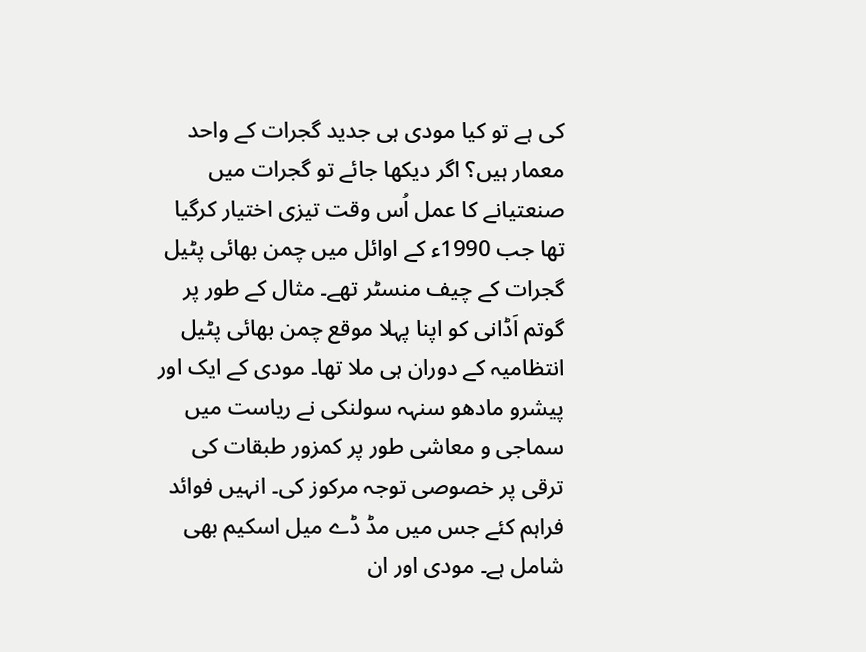کی ہے تو کیا مودی ہی جدید گجرات کے واحد معمار ہیں؟ اگر دیکھا جائے تو گجرات میں صنعتیانے کا عمل اُس وقت تیزی اختیار کرگیا تھا جب 1990ء کے اوائل میں چمن بھائی پٹیل گجرات کے چیف منسٹر تھے۔ مثال کے طور پر گوتم اَڈانی کو اپنا پہلا موقع چمن بھائی پٹیل انتظامیہ کے دوران ہی ملا تھا۔ مودی کے ایک اور پیشرو مادھو سنہہ سولنکی نے ریاست میں سماجی و معاشی طور پر کمزور طبقات کی ترقی پر خصوصی توجہ مرکوز کی۔ انہیں فوائد فراہم کئے جس میں مڈ ڈے میل اسکیم بھی شامل ہے۔ مودی اور ان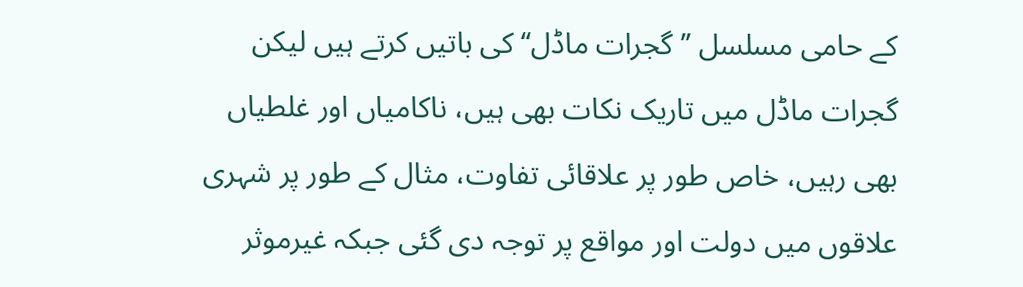کے حامی مسلسل ’’گجرات ماڈل‘‘ کی باتیں کرتے ہیں لیکن گجرات ماڈل میں تاریک نکات بھی ہیں، ناکامیاں اور غلطیاں بھی رہیں، خاص طور پر علاقائی تفاوت، مثال کے طور پر شہری علاقوں میں دولت اور مواقع پر توجہ دی گئی جبکہ غیرموثر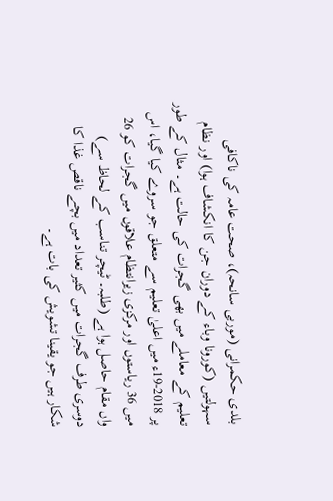بلدی حکمرانی (موربی سانحہ)، صحت عامہ کی ناکافی سہولتیں (کورونا وباء کے دوران جن کا انکشاف ہوا) اور نظام تعلیم کے معاملے میں بھی گجرات کی حالت ہے۔ مثال کے طور پر 2018-19ء میں اعلیٰ تعلیم سے متعلق جو سروے کیا گیا، اس میں 36 ریاستوں اور مرکزی زیرانتظام علاقوں میں گجرات کو 26 واں مقام حاصل ہوا ہے (طلبہ۔ ٹیچر تناسب کے لحاظ سے) دوسری طرف گجرات میں کثیر تعداد میں بچے ناقص غذا کا شکار ہیں جو یقینا تشویش کی بات ہے۔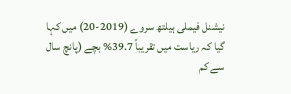نیشنل فیملی ہیلتھ سروے (2019-20) میں کہا گیا کہ ریاست میں تقریباً 39.7% بچے (پانچ سال سے کم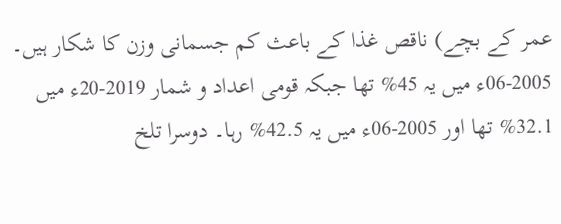عمر کے بچے) ناقص غذا کے باعث کم جسمانی وزن کا شکار ہیں۔ 2005-06ء میں یہ 45% تھا جبکہ قومی اعداد و شمار 2019-20ء میں 32.1% تھا اور 2005-06ء میں یہ 42.5% رہا۔ دوسرا تلخ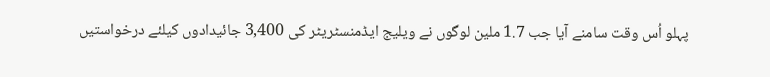پہلو اُس وقت سامنے آیا جب 1.7 ملین لوگوں نے ویلیج ایڈمنسٹریٹر کی 3,400 جائیدادوں کیلئے درخواستیں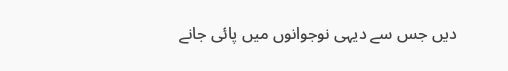دیں جس سے دیہی نوجوانوں میں پائی جانے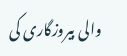والی بیروزگاری کی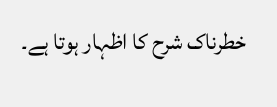خطرناک شرح کا اظہار ہوتا ہے۔